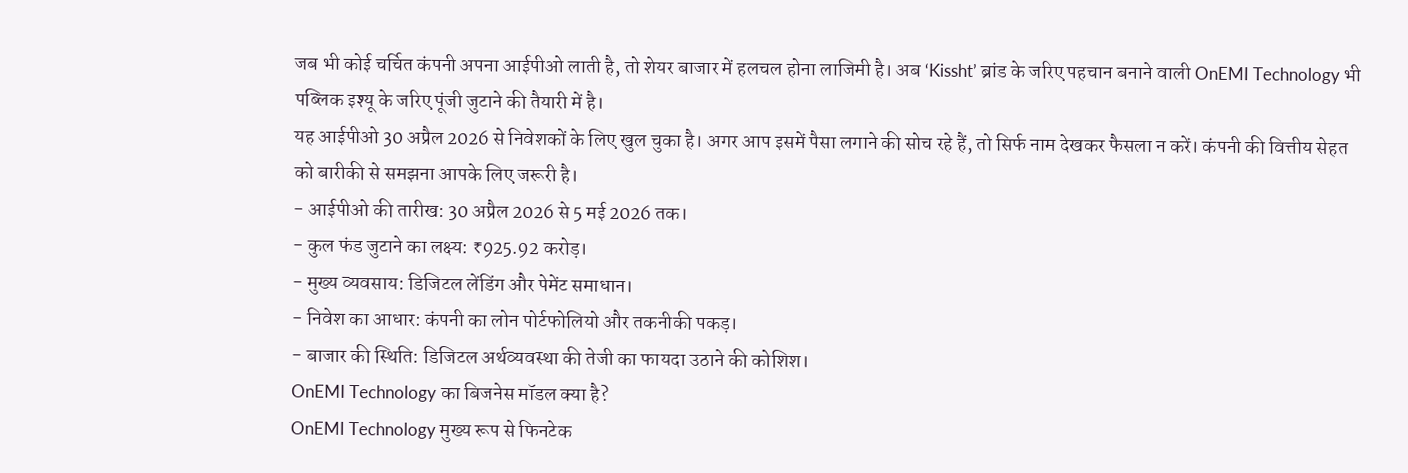जब भी कोई चर्चित कंपनी अपना आईपीओ लाती है, तो शेयर बाजार में हलचल होना लाजिमी है। अब ‘Kissht’ ब्रांड के जरिए पहचान बनाने वाली OnEMI Technology भी पब्लिक इश्यू के जरिए पूंजी जुटाने की तैयारी में है।
यह आईपीओ 30 अप्रैल 2026 से निवेशकों के लिए खुल चुका है। अगर आप इसमें पैसा लगाने की सोच रहे हैं, तो सिर्फ नाम देखकर फैसला न करें। कंपनी की वित्तीय सेहत को बारीकी से समझना आपके लिए जरूरी है।
- आईपीओ की तारीख: 30 अप्रैल 2026 से 5 मई 2026 तक।
- कुल फंड जुटाने का लक्ष्य: ₹925.92 करोड़।
- मुख्य व्यवसाय: डिजिटल लेंडिंग और पेमेंट समाधान।
- निवेश का आधार: कंपनी का लोन पोर्टफोलियो और तकनीकी पकड़।
- बाजार की स्थिति: डिजिटल अर्थव्यवस्था की तेजी का फायदा उठाने की कोशिश।
OnEMI Technology का बिजनेस मॉडल क्या है?
OnEMI Technology मुख्य रूप से फिनटेक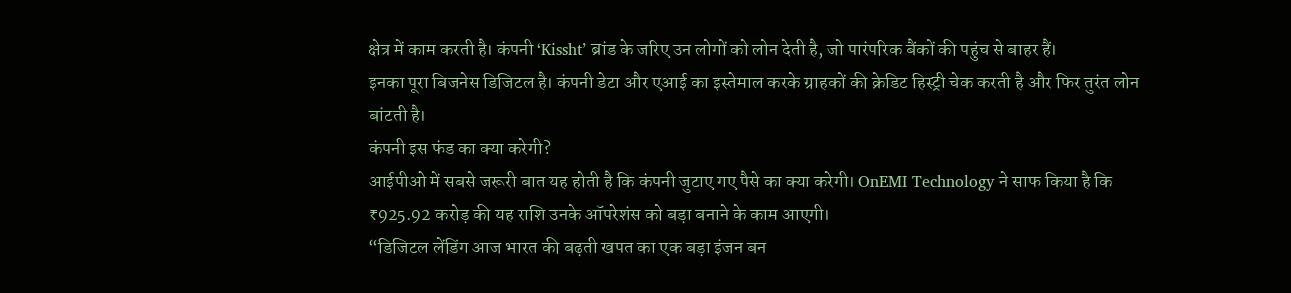क्षेत्र में काम करती है। कंपनी ‘Kissht’ ब्रांड के जरिए उन लोगों को लोन देती है, जो पारंपरिक बैंकों की पहुंच से बाहर हैं।
इनका पूरा बिजनेस डिजिटल है। कंपनी डेटा और एआई का इस्तेमाल करके ग्राहकों की क्रेडिट हिस्ट्री चेक करती है और फिर तुरंत लोन बांटती है।
कंपनी इस फंड का क्या करेगी?
आईपीओ में सबसे जरूरी बात यह होती है कि कंपनी जुटाए गए पैसे का क्या करेगी। OnEMI Technology ने साफ किया है कि ₹925.92 करोड़ की यह राशि उनके ऑपरेशंस को बड़ा बनाने के काम आएगी।
“डिजिटल लेंडिंग आज भारत की बढ़ती खपत का एक बड़ा इंजन बन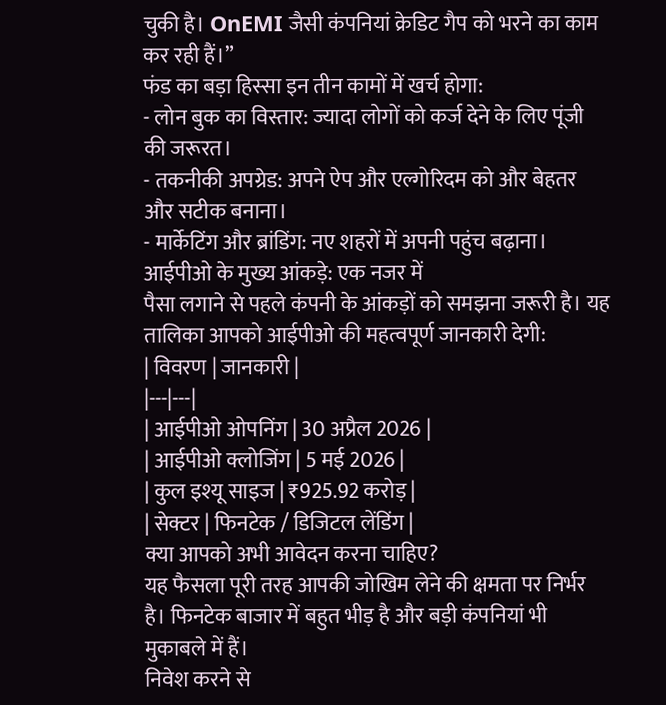चुकी है। OnEMI जैसी कंपनियां क्रेडिट गैप को भरने का काम कर रही हैं।”
फंड का बड़ा हिस्सा इन तीन कामों में खर्च होगा:
- लोन बुक का विस्तार: ज्यादा लोगों को कर्ज देने के लिए पूंजी की जरूरत।
- तकनीकी अपग्रेड: अपने ऐप और एल्गोरिदम को और बेहतर और सटीक बनाना।
- मार्केटिंग और ब्रांडिंग: नए शहरों में अपनी पहुंच बढ़ाना।
आईपीओ के मुख्य आंकड़े: एक नजर में
पैसा लगाने से पहले कंपनी के आंकड़ों को समझना जरूरी है। यह तालिका आपको आईपीओ की महत्वपूर्ण जानकारी देगी:
| विवरण | जानकारी |
|---|---|
| आईपीओ ओपनिंग | 30 अप्रैल 2026 |
| आईपीओ क्लोजिंग | 5 मई 2026 |
| कुल इश्यू साइज | ₹925.92 करोड़ |
| सेक्टर | फिनटेक / डिजिटल लेंडिंग |
क्या आपको अभी आवेदन करना चाहिए?
यह फैसला पूरी तरह आपकी जोखिम लेने की क्षमता पर निर्भर है। फिनटेक बाजार में बहुत भीड़ है और बड़ी कंपनियां भी मुकाबले में हैं।
निवेश करने से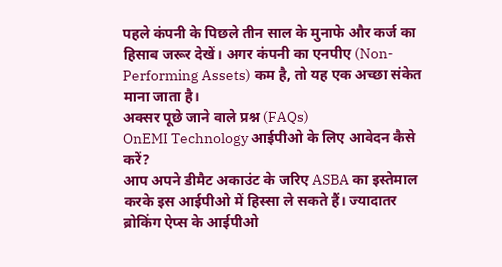पहले कंपनी के पिछले तीन साल के मुनाफे और कर्ज का हिसाब जरूर देखें। अगर कंपनी का एनपीए (Non-Performing Assets) कम है, तो यह एक अच्छा संकेत माना जाता है।
अक्सर पूछे जाने वाले प्रश्न (FAQs)
OnEMI Technology आईपीओ के लिए आवेदन कैसे करें?
आप अपने डीमैट अकाउंट के जरिए ASBA का इस्तेमाल करके इस आईपीओ में हिस्सा ले सकते हैं। ज्यादातर ब्रोकिंग ऐप्स के आईपीओ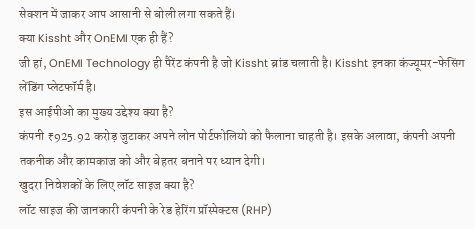सेक्शन में जाकर आप आसानी से बोली लगा सकते हैं।
क्या Kissht और OnEMI एक ही हैं?
जी हां, OnEMI Technology ही पैरेंट कंपनी है जो Kissht ब्रांड चलाती है। Kissht इनका कंज्यूमर-फेसिंग लेंडिंग प्लेटफॉर्म है।
इस आईपीओ का मुख्य उद्देश्य क्या है?
कंपनी ₹925.92 करोड़ जुटाकर अपने लोन पोर्टफोलियो को फैलाना चाहती है। इसके अलावा, कंपनी अपनी तकनीक और कामकाज को और बेहतर बनाने पर ध्यान देगी।
खुदरा निवेशकों के लिए लॉट साइज क्या है?
लॉट साइज की जानकारी कंपनी के रेड हेरिंग प्रॉस्पेक्टस (RHP)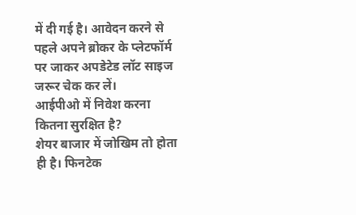में दी गई है। आवेदन करने से पहले अपने ब्रोकर के प्लेटफॉर्म पर जाकर अपडेटेड लॉट साइज जरूर चेक कर लें।
आईपीओ में निवेश करना कितना सुरक्षित है?
शेयर बाजार में जोखिम तो होता ही है। फिनटेक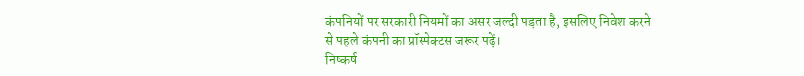कंपनियों पर सरकारी नियमों का असर जल्दी पड़ता है, इसलिए निवेश करने से पहले कंपनी का प्रॉस्पेक्टस जरूर पढ़ें।
निष्कर्ष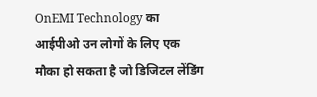OnEMI Technology का आईपीओ उन लोगों के लिए एक मौका हो सकता है जो डिजिटल लेंडिंग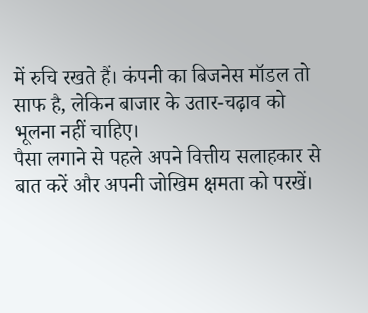में रुचि रखते हैं। कंपनी का बिजनेस मॉडल तो साफ है, लेकिन बाजार के उतार-चढ़ाव को भूलना नहीं चाहिए।
पैसा लगाने से पहले अपने वित्तीय सलाहकार से बात करें और अपनी जोखिम क्षमता को परखें।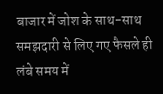बाजार में जोश के साथ-साथ समझदारी से लिए गए फैसले ही लंबे समय में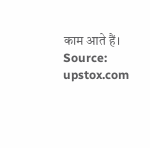काम आते हैं।
Source: upstox.com